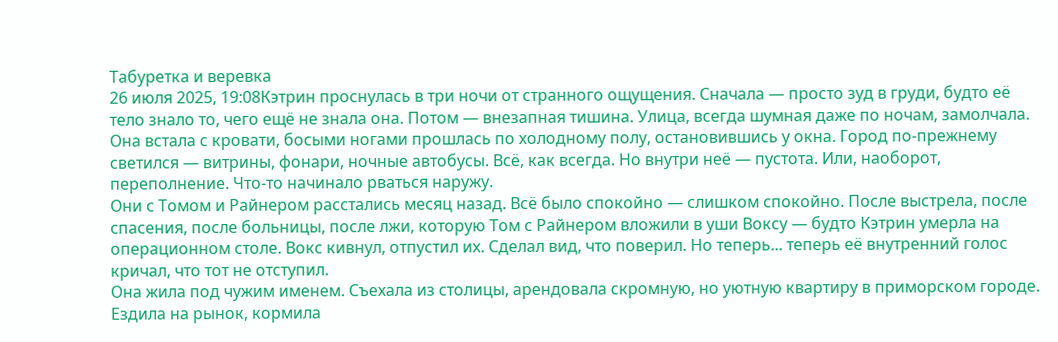Табуретка и веревка
26 июля 2025, 19:08Кэтрин проснулась в три ночи от странного ощущения. Сначала — просто зуд в груди, будто её тело знало то, чего ещё не знала она. Потом — внезапная тишина. Улица, всегда шумная даже по ночам, замолчала.
Она встала с кровати, босыми ногами прошлась по холодному полу, остановившись у окна. Город по-прежнему светился — витрины, фонари, ночные автобусы. Всё, как всегда. Но внутри неё — пустота. Или, наоборот, переполнение. Что-то начинало рваться наружу.
Они с Томом и Райнером расстались месяц назад. Всё было спокойно — слишком спокойно. После выстрела, после спасения, после больницы, после лжи, которую Том с Райнером вложили в уши Воксу — будто Кэтрин умерла на операционном столе. Вокс кивнул, отпустил их. Сделал вид, что поверил. Но теперь... теперь её внутренний голос кричал, что тот не отступил.
Она жила под чужим именем. Съехала из столицы, арендовала скромную, но уютную квартиру в приморском городе. Ездила на рынок, кормила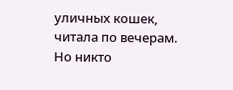уличных кошек, читала по вечерам. Но никто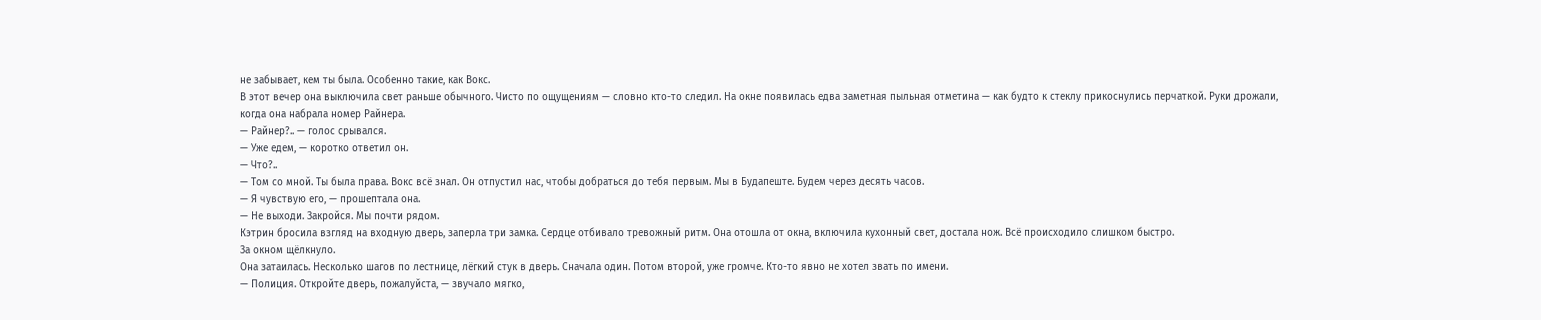не забывает, кем ты была. Особенно такие, как Вокс.
В этот вечер она выключила свет раньше обычного. Чисто по ощущениям — словно кто-то следил. На окне появилась едва заметная пыльная отметина — как будто к стеклу прикоснулись перчаткой. Руки дрожали, когда она набрала номер Райнера.
— Райнер?.. — голос срывался.
— Уже едем, — коротко ответил он.
— Что?..
— Том со мной. Ты была права. Вокс всё знал. Он отпустил нас, чтобы добраться до тебя первым. Мы в Будапеште. Будем через десять часов.
— Я чувствую его, — прошептала она.
— Не выходи. Закройся. Мы почти рядом.
Кэтрин бросила взгляд на входную дверь, заперла три замка. Сердце отбивало тревожный ритм. Она отошла от окна, включила кухонный свет, достала нож. Всё происходило слишком быстро.
За окном щёлкнуло.
Она затаилась. Несколько шагов по лестнице, лёгкий стук в дверь. Сначала один. Потом второй, уже громче. Кто-то явно не хотел звать по имени.
— Полиция. Откройте дверь, пожалуйста, — звучало мягко,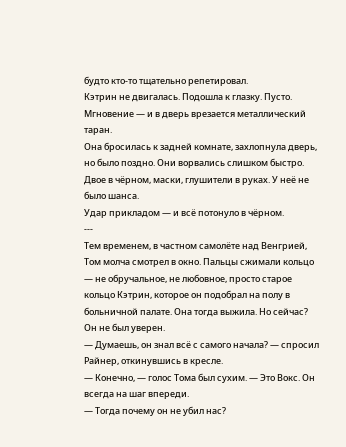будто кто-то тщательно репетировал.
Кэтрин не двигалась. Подошла к глазку. Пусто.
Мгновение — и в дверь врезается металлический таран.
Она бросилась к задней комнате, захлопнула дверь, но было поздно. Они ворвались слишком быстро. Двое в чёрном, маски, глушители в руках. У неё не было шанса.
Удар прикладом — и всё потонуло в чёрном.
---
Тем временем, в частном самолёте над Венгрией, Том молча смотрел в окно. Пальцы сжимали кольцо — не обручальное, не любовное, просто старое кольцо Кэтрин, которое он подобрал на полу в больничной палате. Она тогда выжила. Но сейчас? Он не был уверен.
— Думаешь, он знал всё с самого начала? — спросил Райнер, откинувшись в кресле.
— Конечно, — голос Тома был сухим. — Это Вокс. Он всегда на шаг впереди.
— Тогда почему он не убил нас?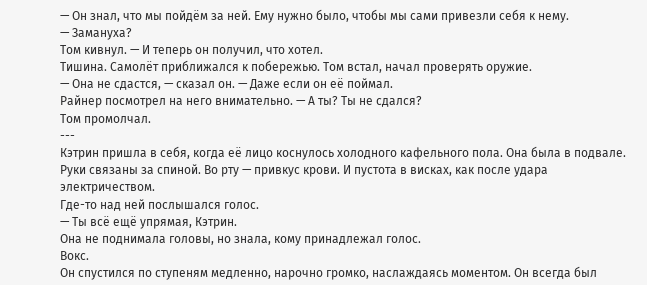— Он знал, что мы пойдём за ней. Ему нужно было, чтобы мы сами привезли себя к нему.
— Замануха?
Том кивнул. — И теперь он получил, что хотел.
Тишина. Самолёт приближался к побережью. Том встал, начал проверять оружие.
— Она не сдастся, — сказал он. — Даже если он её поймал.
Райнер посмотрел на него внимательно. — А ты? Ты не сдался?
Том промолчал.
---
Кэтрин пришла в себя, когда её лицо коснулось холодного кафельного пола. Она была в подвале. Руки связаны за спиной. Во рту — привкус крови. И пустота в висках, как после удара электричеством.
Где-то над ней послышался голос.
— Ты всё ещё упрямая, Кэтрин.
Она не поднимала головы, но знала, кому принадлежал голос.
Вокс.
Он спустился по ступеням медленно, нарочно громко, наслаждаясь моментом. Он всегда был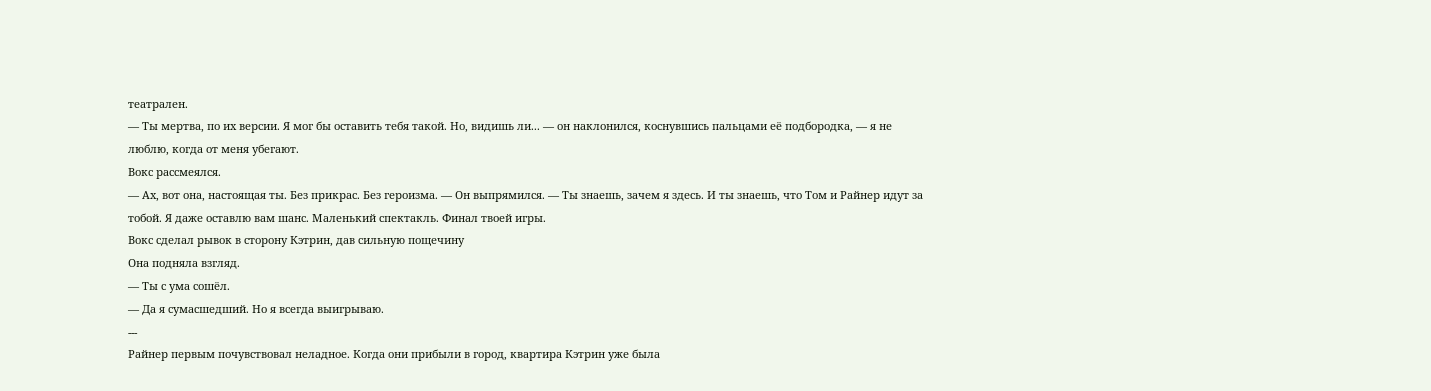театрален.
— Ты мертва, по их версии. Я мог бы оставить тебя такой. Но, видишь ли... — он наклонился, коснувшись пальцами её подбородка, — я не люблю, когда от меня убегают.
Вокс рассмеялся.
— Ах, вот она, настоящая ты. Без прикрас. Без героизма. — Он выпрямился. — Ты знаешь, зачем я здесь. И ты знаешь, что Том и Райнер идут за тобой. Я даже оставлю вам шанс. Маленький спектакль. Финал твоей игры.
Вокс сделал рывок в сторону Кэтрин, дав сильную пощечину
Она подняла взгляд.
— Ты с ума сошёл.
— Да я сумасшедший. Но я всегда выигрываю.
---
Райнер первым почувствовал неладное. Когда они прибыли в город, квартира Кэтрин уже была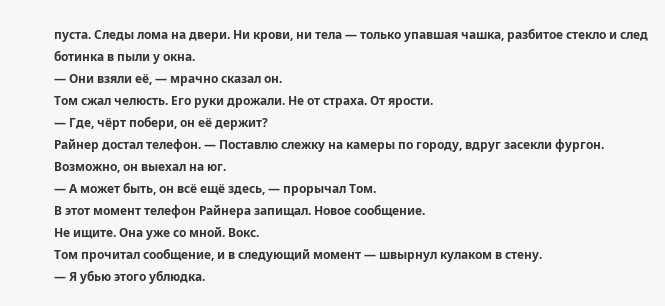пуста. Следы лома на двери. Ни крови, ни тела — только упавшая чашка, разбитое стекло и след ботинка в пыли у окна.
— Они взяли её, — мрачно сказал он.
Том сжал челюсть. Его руки дрожали. Не от страха. От ярости.
— Где, чёрт побери, он её держит?
Райнер достал телефон. — Поставлю слежку на камеры по городу, вдруг засекли фургон. Возможно, он выехал на юг.
— А может быть, он всё ещё здесь, — прорычал Том.
В этот момент телефон Райнера запищал. Новое сообщение.
Не ищите. Она уже со мной. Вокс.
Том прочитал сообщение, и в следующий момент — швырнул кулаком в стену.
— Я убью этого ублюдка.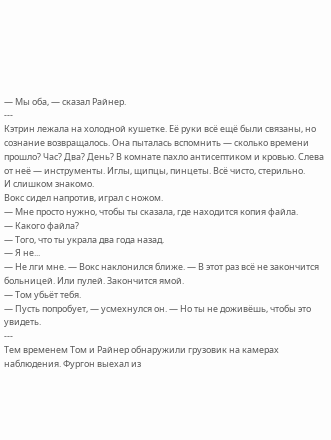— Мы оба, — сказал Райнер.
---
Кэтрин лежала на холодной кушетке. Её руки всё ещё были связаны, но сознание возвращалось. Она пыталась вспомнить — сколько времени прошло? Час? Два? День? В комнате пахло антисептиком и кровью. Слева от неё — инструменты. Иглы, щипцы, пинцеты. Всё чисто, стерильно.
И слишком знакомо.
Вокс сидел напротив, играл с ножом.
— Мне просто нужно, чтобы ты сказала, где находится копия файла.
— Какого файла?
— Того, что ты украла два года назад.
— Я не...
— Не лги мне. — Вокс наклонился ближе. — В этот раз всё не закончится больницей. Или пулей. Закончится ямой.
— Том убьёт тебя.
— Пусть попробует, — усмехнулся он. — Но ты не доживёшь, чтобы это увидеть.
---
Тем временем Том и Райнер обнаружили грузовик на камерах наблюдения. Фургон выехал из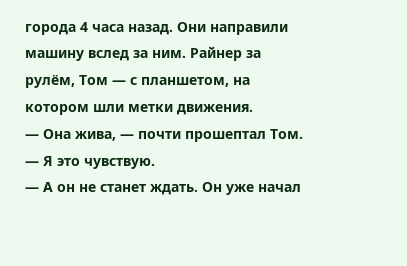города 4 часа назад. Они направили машину вслед за ним. Райнер за рулём, Том — с планшетом, на котором шли метки движения.
— Она жива, — почти прошептал Том. — Я это чувствую.
— А он не станет ждать. Он уже начал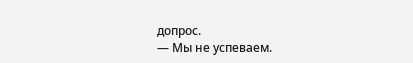допрос.
— Мы не успеваем.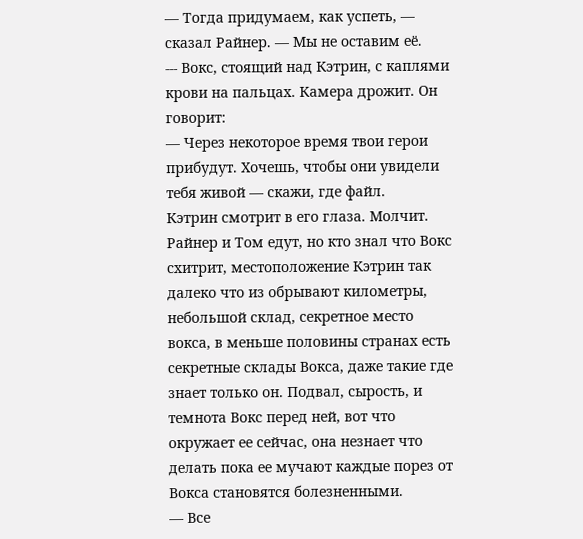— Тогда придумаем, как успеть, — сказал Райнер. — Мы не оставим её.
--- Вокс, стоящий над Кэтрин, с каплями крови на пальцах. Камера дрожит. Он говорит:
— Через некоторое время твои герои прибудут. Хочешь, чтобы они увидели тебя живой — скажи, где файл.
Кэтрин смотрит в его глаза. Молчит.
Райнер и Том едут, но кто знал что Вокс схитрит, местоположение Кэтрин так далеко что из обрывают километры, небольшой склад, секретное место вокса, в меньше половины странах есть секретные склады Вокса, даже такие где знает только он. Подвал, сырость, и темнота Вокс перед ней, вот что окружает ее сейчас, она незнает что делать пока ее мучают каждые порез от Вокса становятся болезненными.
— Все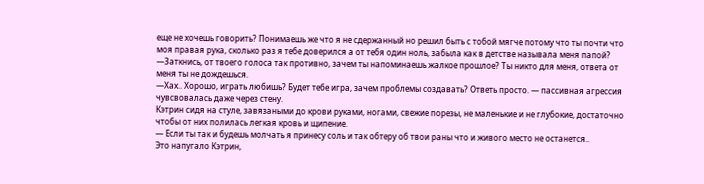еще не хочешь говорить? Понимаешь же что я не сдержанный но решил быть с тобой мягче потому что ты почти что моя правая рука, сколько раз я тебе доверился а от тебя один ноль, забыла как в детстве называла меня папой?
—Заткнись, от твоего голоса так противно, зачем ты напоминаешь жалкое прошлое? Ты никто для меня, ответа от меня ты не дождешься.
—Хах.. Хорошо, играть любишь? Будет тебе игра, зачем проблемы создавать? Ответь просто. — пассивная агрессия чувсвовалась даже через стену.
Кэтрин сидя на стуле, завязаными до крови руками, ногами, свежие порезы, не маленькие и не глубокие, достаточно чтобы от них полилась легкая кровь и щипение.
— Если ты так и будешь молчать я принесу соль и так обтеру об твои раны что и живого место не останется..
Это напугало Кэтрин,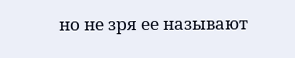но не зря ее называют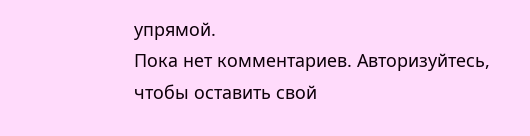упрямой.
Пока нет комментариев. Авторизуйтесь, чтобы оставить свой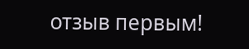отзыв первым!